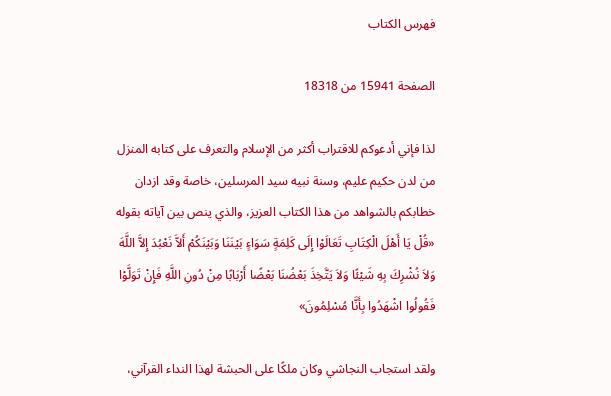فهرس الكتاب

الصفحة 15941 من 18318

لذا فإني أدعوكم للاقتراب أكثر من الإسلام والتعرف على كتابه المنزل من لدن حكيم عليم، وسنة نبيه سيد المرسلين، خاصة وقد ازدان خطابكم بالشواهد من هذا الكتاب العزيز، والذي ينص بين آياته بقوله «قُلْ يَا أَهْلَ الْكِتَابِ تَعَالَوْا إِلَى كَلِمَةٍ سَوَاءٍ بَيْنَنَا وَبَيْنَكُمْ أَلاَّ نَعْبُدَ إِلاَّ اللَّهَ وَلاَ نُشْرِكَ بِهِ شَيْئًا وَلاَ يَتَّخِذَ بَعْضُنَا بَعْضًا أَرْبَابًا مِنْ دُونِ اللَّهِ فَإِنْ تَوَلَّوْا فَقُولُوا اشْهَدُوا بِأَنَّا مُسْلِمُونَ»

ولقد استجاب النجاشي وكان ملكًا على الحبشة لهذا النداء القرآني،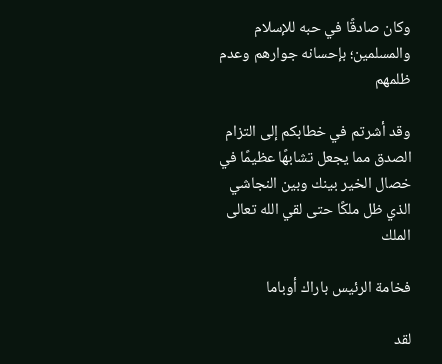وكان صادقًا في حبه للإسلام والمسلمين؛ بإحسانه جوارهم وعدم ظلمهم

وقد أشرتم في خطابكم إلى التزام الصدق مما يجعل تشابهًا عظيمًا في خصال الخير بينك وبين النجاشي الذي ظل ملكًا حتى لقي الله تعالى الملك

فخامة الرئيس باراك أوباما

لقد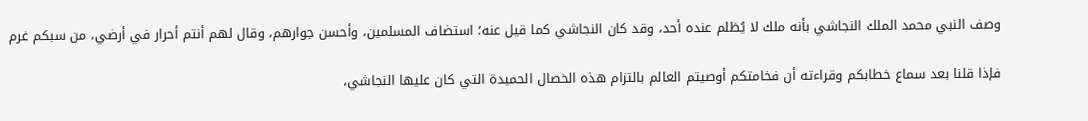وصف النبي محمد الملك النجاشي بأنه ملك لا يُظلم عنده أحد، وقد كان النجاشي كما قيل عنه؛ استضاف المسلمين، وأحسن جوارهم، وقال لهم أنتم أحرار في أرضي، من سبكم غرم

فإذا قلنا بعد سماع خطابكم وقراءته أن فخامتكم أوصيتم العالم بالتزام هذه الخصال الحميدة التي كان عليها النجاشي،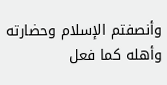وأنصفتم الإسلام وحضارته وأهله كما فعل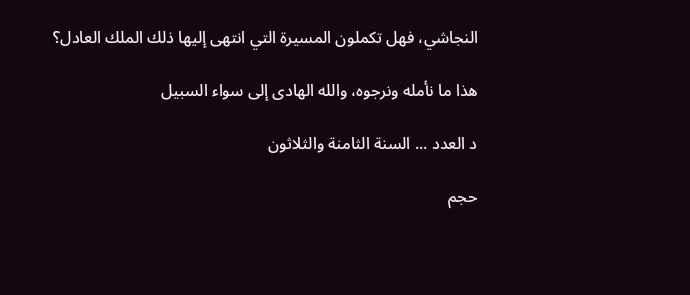النجاشي، فهل تكملون المسيرة التي انتهى إليها ذلك الملك العادل؟

هذا ما نأمله ونرجوه، والله الهادى إلى سواء السبيل

د العدد ... السنة الثامنة والثلاثون

حجم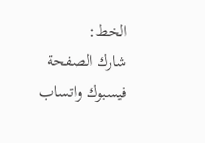الخط:
شارك الصفحة
فيسبوك واتساب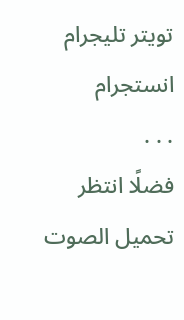تويتر تليجرام انستجرام
. . .
فضلًا انتظر تحميل الصوت